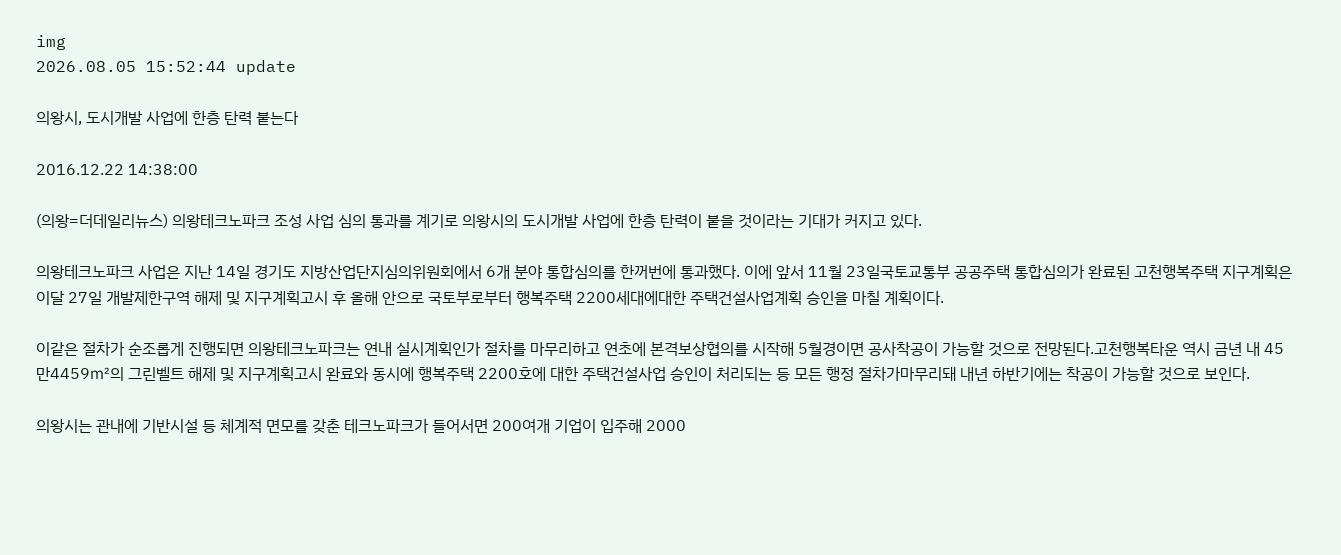img
2026.08.05 15:52:44 update

의왕시, 도시개발 사업에 한층 탄력 붙는다

2016.12.22 14:38:00

(의왕=더데일리뉴스) 의왕테크노파크 조성 사업 심의 통과를 계기로 의왕시의 도시개발 사업에 한층 탄력이 붙을 것이라는 기대가 커지고 있다.

의왕테크노파크 사업은 지난 14일 경기도 지방산업단지심의위원회에서 6개 분야 통합심의를 한꺼번에 통과했다. 이에 앞서 11월 23일국토교통부 공공주택 통합심의가 완료된 고천행복주택 지구계획은 이달 27일 개발제한구역 해제 및 지구계획고시 후 올해 안으로 국토부로부터 행복주택 2200세대에대한 주택건설사업계획 승인을 마칠 계획이다.

이같은 절차가 순조롭게 진행되면 의왕테크노파크는 연내 실시계획인가 절차를 마무리하고 연초에 본격보상협의를 시작해 5월경이면 공사착공이 가능할 것으로 전망된다.고천행복타운 역시 금년 내 45만4459㎡의 그린벨트 해제 및 지구계획고시 완료와 동시에 행복주택 2200호에 대한 주택건설사업 승인이 처리되는 등 모든 행정 절차가마무리돼 내년 하반기에는 착공이 가능할 것으로 보인다.

의왕시는 관내에 기반시설 등 체계적 면모를 갖춘 테크노파크가 들어서면 200여개 기업이 입주해 2000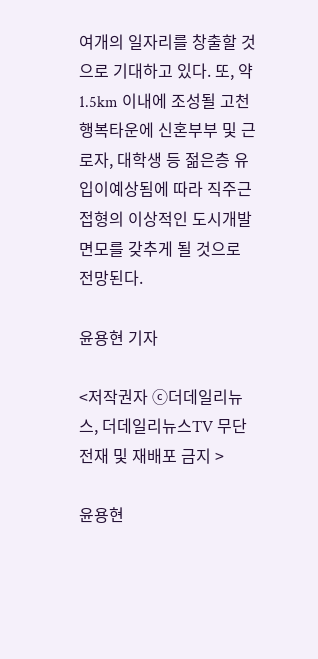여개의 일자리를 창출할 것으로 기대하고 있다. 또, 약 1.5km 이내에 조성될 고천행복타운에 신혼부부 및 근로자, 대학생 등 젊은층 유입이예상됨에 따라 직주근접형의 이상적인 도시개발 면모를 갖추게 될 것으로 전망된다.

윤용현 기자

<저작권자 ⓒ더데일리뉴스, 더데일리뉴스TV 무단전재 및 재배포 금지 >

윤용현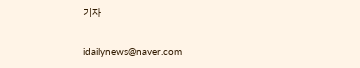기자

idailynews@naver.com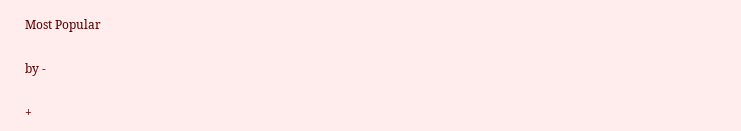Most Popular

by -

+